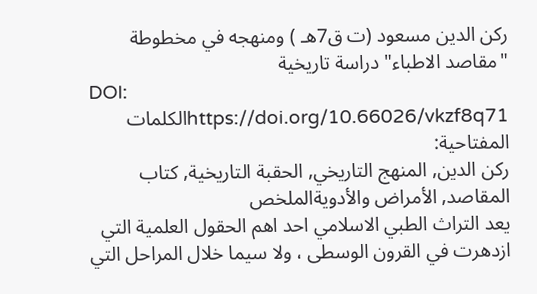ركن الدين مسعود (ت ق7هـ ) ومنهجه في مخطوطة "مقاصد الاطباء" دراسة تاريخية
DOI:
https://doi.org/10.66026/vkzf8q71الكلمات المفتاحية:
ركن الدين, المنهج التاريخي, الحقبة التاريخية, كتاب المقاصد, الأمراض والأدويةالملخص
يعد التراث الطبي الاسلامي احد اهم الحقول العلمية التي ازدهرت في القرون الوسطى ، ولا سيما خلال المراحل التي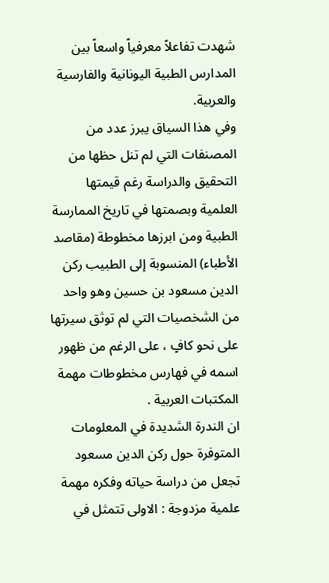شهدت تفاعلاً معرفياً واسعاً بين المدارس الطبية اليونانية والفارسية والعربية.
وفي هذا السياق يبرز عدد من المصنفات التي لم تنل حظها من التحقيق والدراسة رغم قيمتها العلمية وبصمتها في تاريخ الممارسة الطبية ومن ابرزها مخطوطة (مقاصد الأطباء) المنسوبة إلى الطبيب ركن الدين مسعود بن حسين وهو واحد من الشخصيات التي لم توثق سيرتها على نحو كافٍ ، على الرغم من ظهور اسمه في فهارس مخطوطات مهمة المكتبات العربية .
ان الندرة الشديدة في المعلومات المتوفرة حول ركن الدين مسعود تجعل من دراسة حياته وفكره مهمة علمية مزدوجة : الاولى تتمثل في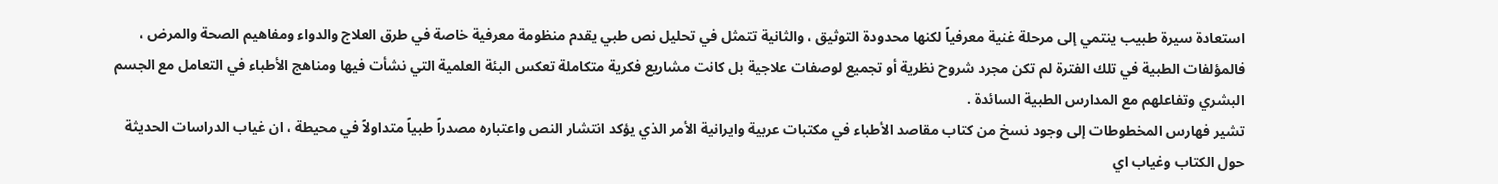استعادة سيرة طبيب ينتمي إلى مرحلة غنية معرفياً لكنها محدودة التوثيق ، والثانية تتمثل في تحليل نص طبي يقدم منظومة معرفية خاصة في طرق العلاج والدواء ومفاهيم الصحة والمرض ، فالمؤلفات الطبية في تلك الفترة لم تكن مجرد شروح نظرية أو تجميع لوصفات علاجية بل كانت مشاريع فكرية متكاملة تعكس البئة العلمية التي نشأت فيها ومناهج الأطباء في التعامل مع الجسم البشري وتفاعلهم مع المدارس الطبية السائدة .
تشير فهارس المخطوطات إلى وجود نسخ من كتاب مقاصد الأطباء في مكتبات عربية وايرانية الأمر الذي يؤكد انتشار النص واعتباره مصدراً طبياً متداولاً في محيطة ، ان غياب الدراسات الحديثة حول الكتاب وغياب اي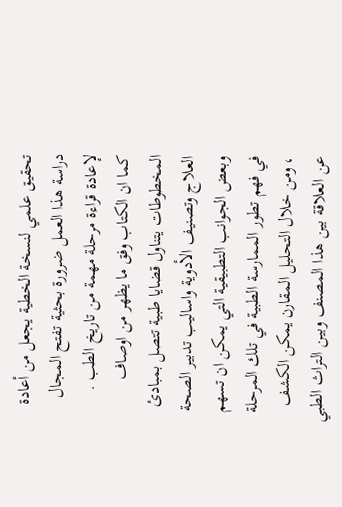تحقيق علمي لنسخة الخطية يجعل من أعادة دراسة هذا العمل ضرورة بحثية تفتح المجال لإعادة قراءة مرحلة مهمة من تاريخ الطب .
كما ان الكتاب وفق ما يظهر من اوصاف المخطوطات يتناول قضايا طبية تتصل بمبادئ العلاج وتصنيف الأدوية واساليب تدبير الصحة وبعض الجوانب التطبيقية التي يمكن ان تسهم في فهم تطور الممارسة الطبية في تلك المرحلة ، ومن خلال التحليل المقارن يمكن الكشف عن العلاقة بين هذا المصنف وبين التراث الطبي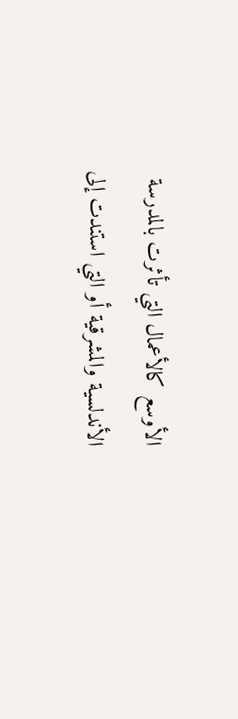الأوسع كالأعمال التي تأثرت بالمدرسة الأندلسية والمشرقية أو التي استندت إلى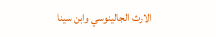الارث الجالينوسي وابن سينا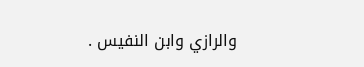والرازي وابن النفيس .